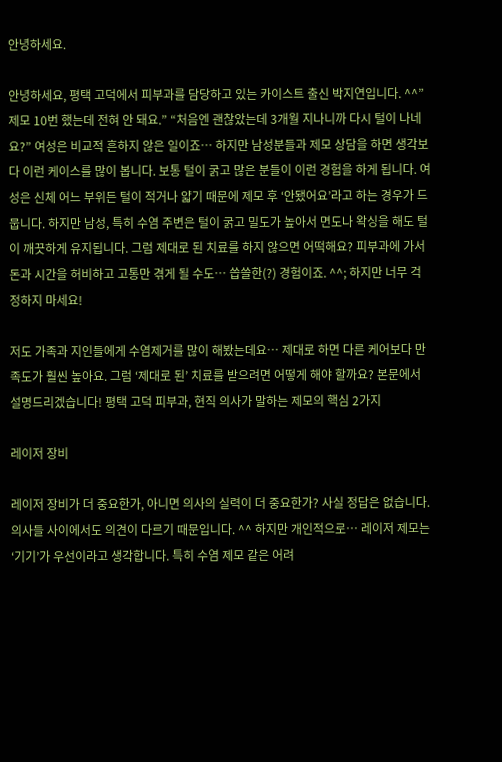안녕하세요.

안녕하세요, 평택 고덕에서 피부과를 담당하고 있는 카이스트 출신 박지연입니다. ^^”제모 10번 했는데 전혀 안 돼요.” “처음엔 괜찮았는데 3개월 지나니까 다시 털이 나네요?” 여성은 비교적 흔하지 않은 일이죠… 하지만 남성분들과 제모 상담을 하면 생각보다 이런 케이스를 많이 봅니다. 보통 털이 굵고 많은 분들이 이런 경험을 하게 됩니다. 여성은 신체 어느 부위든 털이 적거나 얇기 때문에 제모 후 ‘안됐어요’라고 하는 경우가 드뭅니다. 하지만 남성, 특히 수염 주변은 털이 굵고 밀도가 높아서 면도나 왁싱을 해도 털이 깨끗하게 유지됩니다. 그럼 제대로 된 치료를 하지 않으면 어떡해요? 피부과에 가서 돈과 시간을 허비하고 고통만 겪게 될 수도… 씁쓸한(?) 경험이죠. ^^; 하지만 너무 걱정하지 마세요!

저도 가족과 지인들에게 수염제거를 많이 해봤는데요… 제대로 하면 다른 케어보다 만족도가 훨씬 높아요. 그럼 ‘제대로 된’ 치료를 받으려면 어떻게 해야 할까요? 본문에서 설명드리겠습니다! 평택 고덕 피부과, 현직 의사가 말하는 제모의 핵심 2가지

레이저 장비

레이저 장비가 더 중요한가, 아니면 의사의 실력이 더 중요한가? 사실 정답은 없습니다. 의사들 사이에서도 의견이 다르기 때문입니다. ^^ 하지만 개인적으로… 레이저 제모는 ‘기기’가 우선이라고 생각합니다. 특히 수염 제모 같은 어려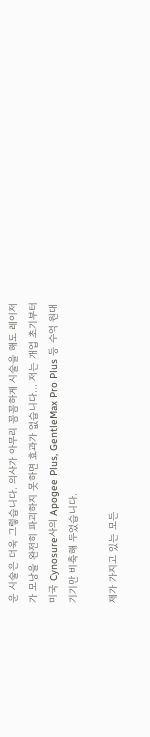운 시술은 더욱 그렇습니다. 의사가 아무리 꼼꼼하게 시술을 해도 레이저가 모낭을 완전히 파괴하지 못하면 효과가 없습니다… 저는 개업 초기부터 미국 Cynosure사의 Apogee Plus, GentleMax Pro Plus 등 수억 원대 기기만 비축해 두었습니다.

제가 가지고 있는 모든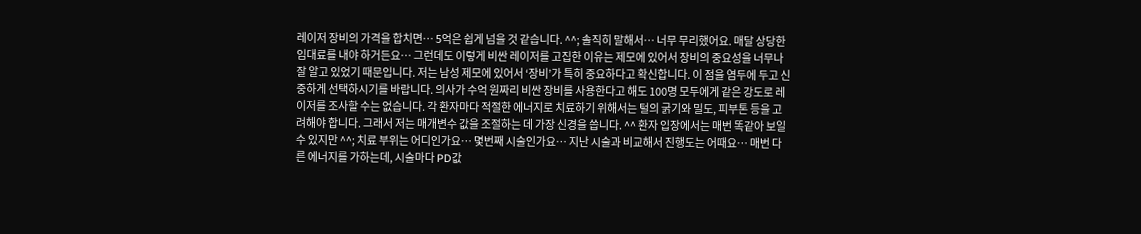레이저 장비의 가격을 합치면… 5억은 쉽게 넘을 것 같습니다. ^^; 솔직히 말해서… 너무 무리했어요. 매달 상당한 임대료를 내야 하거든요… 그런데도 이렇게 비싼 레이저를 고집한 이유는 제모에 있어서 장비의 중요성을 너무나 잘 알고 있었기 때문입니다. 저는 남성 제모에 있어서 ‘장비’가 특히 중요하다고 확신합니다. 이 점을 염두에 두고 신중하게 선택하시기를 바랍니다. 의사가 수억 원짜리 비싼 장비를 사용한다고 해도 100명 모두에게 같은 강도로 레이저를 조사할 수는 없습니다. 각 환자마다 적절한 에너지로 치료하기 위해서는 털의 굵기와 밀도, 피부톤 등을 고려해야 합니다. 그래서 저는 매개변수 값을 조절하는 데 가장 신경을 씁니다. ^^ 환자 입장에서는 매번 똑같아 보일 수 있지만 ^^; 치료 부위는 어디인가요… 몇번째 시술인가요… 지난 시술과 비교해서 진행도는 어때요… 매번 다른 에너지를 가하는데, 시술마다 PD값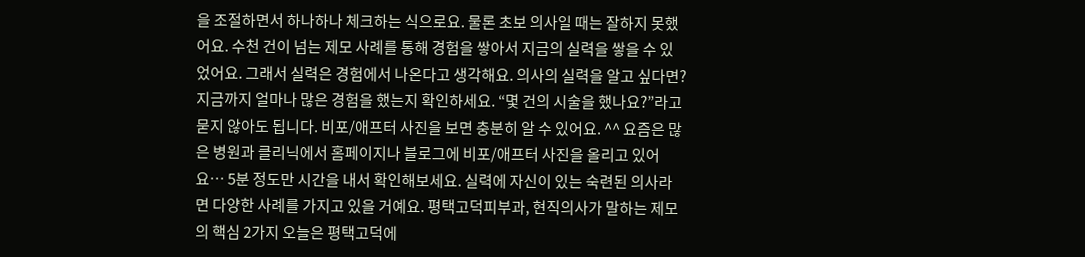을 조절하면서 하나하나 체크하는 식으로요. 물론 초보 의사일 때는 잘하지 못했어요. 수천 건이 넘는 제모 사례를 통해 경험을 쌓아서 지금의 실력을 쌓을 수 있었어요. 그래서 실력은 경험에서 나온다고 생각해요. 의사의 실력을 알고 싶다면? 지금까지 얼마나 많은 경험을 했는지 확인하세요. “몇 건의 시술을 했나요?”라고 묻지 않아도 됩니다. 비포/애프터 사진을 보면 충분히 알 수 있어요. ^^ 요즘은 많은 병원과 클리닉에서 홈페이지나 블로그에 비포/애프터 사진을 올리고 있어요… 5분 정도만 시간을 내서 확인해보세요. 실력에 자신이 있는 숙련된 의사라면 다양한 사례를 가지고 있을 거예요. 평택고덕피부과, 현직의사가 말하는 제모의 핵심 2가지 오늘은 평택고덕에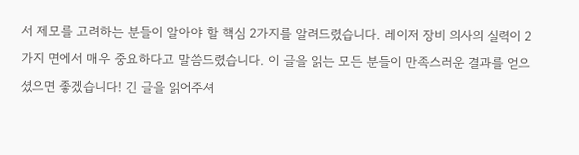서 제모를 고려하는 분들이 알아야 할 핵심 2가지를 알려드렸습니다. 레이저 장비 의사의 실력이 2가지 면에서 매우 중요하다고 말씀드렸습니다. 이 글을 읽는 모든 분들이 만족스러운 결과를 얻으셨으면 좋겠습니다! 긴 글을 읽어주셔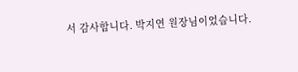서 감사합니다. 박지연 원장님이었습니다.